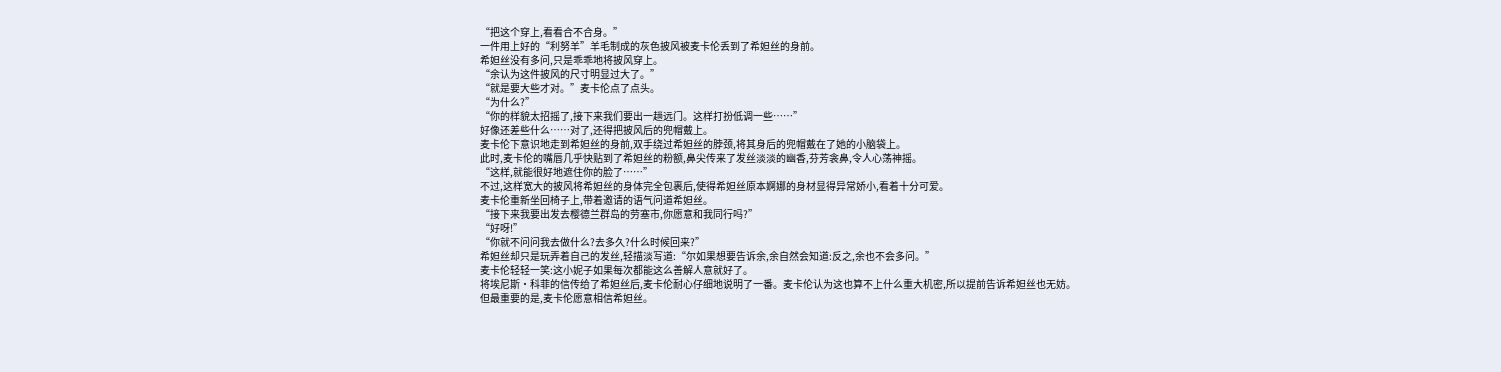“把这个穿上,看看合不合身。”
一件用上好的“利努羊”羊毛制成的灰色披风被麦卡伦丢到了希妲丝的身前。
希妲丝没有多问,只是乖乖地将披风穿上。
“余认为这件披风的尺寸明显过大了。”
“就是要大些才对。”麦卡伦点了点头。
“为什么?”
“你的样貌太招摇了,接下来我们要出一趟远门。这样打扮低调一些……”
好像还差些什么……对了,还得把披风后的兜帽戴上。
麦卡伦下意识地走到希妲丝的身前,双手绕过希妲丝的脖颈,将其身后的兜帽戴在了她的小脑袋上。
此时,麦卡伦的嘴唇几乎快贴到了希妲丝的粉额,鼻尖传来了发丝淡淡的幽香,芬芳衾鼻,令人心荡神摇。
“这样,就能很好地遮住你的脸了……”
不过,这样宽大的披风将希妲丝的身体完全包裹后,使得希妲丝原本婀娜的身材显得异常娇小,看着十分可爱。
麦卡伦重新坐回椅子上,带着邀请的语气问道希妲丝。
“接下来我要出发去樱德兰群岛的劳塞市,你愿意和我同行吗?”
“好呀!”
“你就不问问我去做什么?去多久?什么时候回来?”
希妲丝却只是玩弄着自己的发丝,轻描淡写道:“尔如果想要告诉余,余自然会知道:反之,余也不会多问。”
麦卡伦轻轻一笑:这小妮子如果每次都能这么善解人意就好了。
将埃尼斯・科菲的信传给了希妲丝后,麦卡伦耐心仔细地说明了一番。麦卡伦认为这也算不上什么重大机密,所以提前告诉希妲丝也无妨。
但最重要的是,麦卡伦愿意相信希妲丝。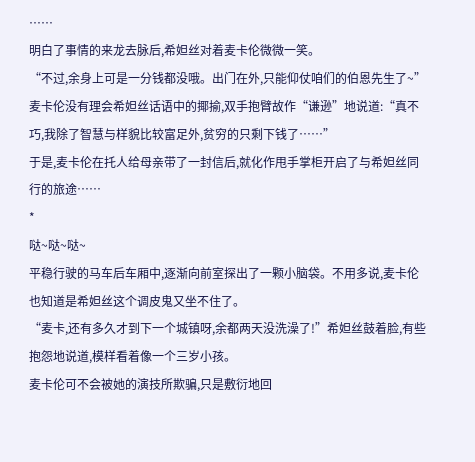……
明白了事情的来龙去脉后,希妲丝对着麦卡伦微微一笑。
“不过,余身上可是一分钱都没哦。出门在外,只能仰仗咱们的伯恩先生了~”
麦卡伦没有理会希妲丝话语中的揶揄,双手抱臂故作“谦逊”地说道:“真不巧,我除了智慧与样貌比较富足外,贫穷的只剩下钱了……”
于是,麦卡伦在托人给母亲带了一封信后,就化作甩手掌柜开启了与希妲丝同行的旅途……
*
哒~哒~哒~
平稳行驶的马车后车厢中,逐渐向前室探出了一颗小脑袋。不用多说,麦卡伦也知道是希妲丝这个调皮鬼又坐不住了。
“麦卡,还有多久才到下一个城镇呀,余都两天没洗澡了!”希妲丝鼓着脸,有些抱怨地说道,模样看着像一个三岁小孩。
麦卡伦可不会被她的演技所欺骗,只是敷衍地回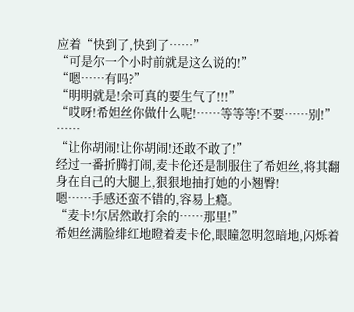应着“快到了,快到了……”
“可是尔一个小时前就是这么说的!”
“嗯……有吗?”
“明明就是!余可真的要生气了!!!”
“哎呀!希妲丝你做什么呢!……等等等!不要……别!”
……
“让你胡闹!让你胡闹!还敢不敢了!”
经过一番折腾打闹,麦卡伦还是制服住了希妲丝,将其翻身在自己的大腿上,狠狠地抽打她的小翘臀!
嗯……手感还蛮不错的,容易上瘾。
“麦卡!尔居然敢打余的……那里!”
希妲丝满脸绯红地瞪着麦卡伦,眼瞳忽明忽暗地,闪烁着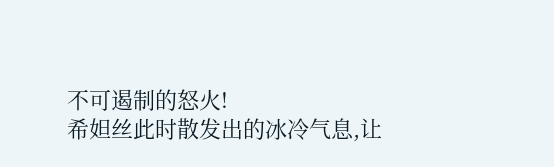不可遏制的怒火!
希妲丝此时散发出的冰冷气息,让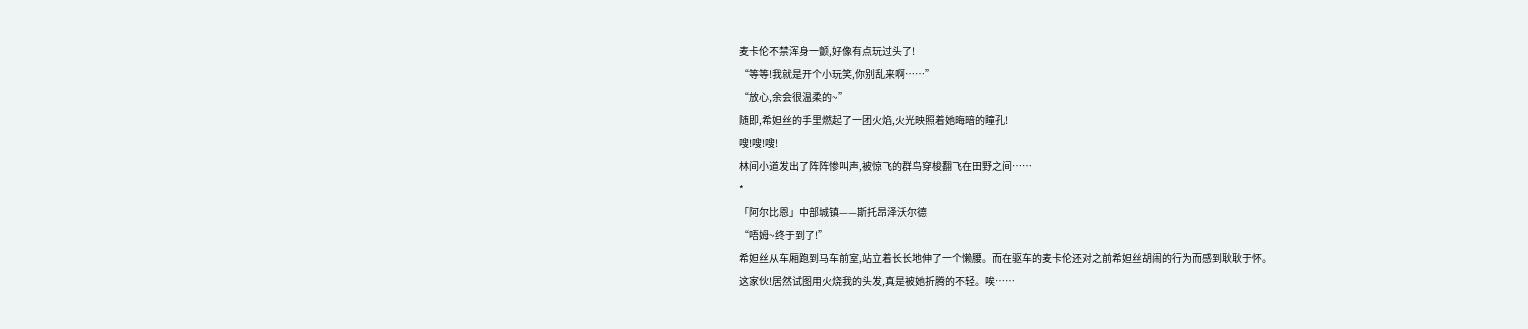麦卡伦不禁浑身一颤,好像有点玩过头了!
“等等!我就是开个小玩笑,你别乱来啊……”
“放心,余会很温柔的~”
随即,希妲丝的手里燃起了一团火焰,火光映照着她晦暗的瞳孔!
嗖!嗖!嗖!
林间小道发出了阵阵惨叫声,被惊飞的群鸟穿梭翻飞在田野之间……
*
「阿尔比恩」中部城镇——斯托昂泽沃尔德
“唔姆~终于到了!”
希妲丝从车厢跑到马车前室,站立着长长地伸了一个懒腰。而在驱车的麦卡伦还对之前希妲丝胡闹的行为而感到耿耿于怀。
这家伙!居然试图用火烧我的头发,真是被她折腾的不轻。唉……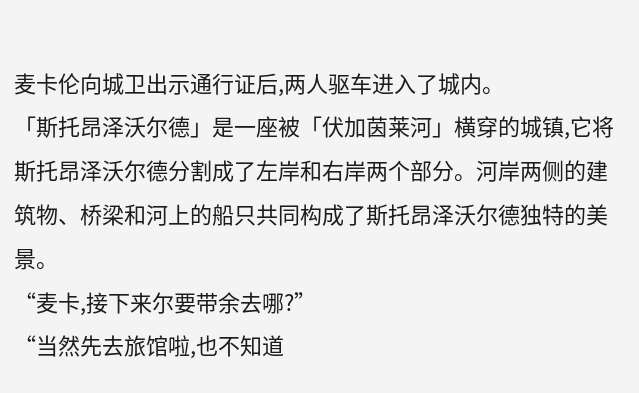麦卡伦向城卫出示通行证后,两人驱车进入了城内。
「斯托昂泽沃尔德」是一座被「伏加茵莱河」横穿的城镇,它将斯托昂泽沃尔德分割成了左岸和右岸两个部分。河岸两侧的建筑物、桥梁和河上的船只共同构成了斯托昂泽沃尔德独特的美景。
“麦卡,接下来尔要带余去哪?”
“当然先去旅馆啦,也不知道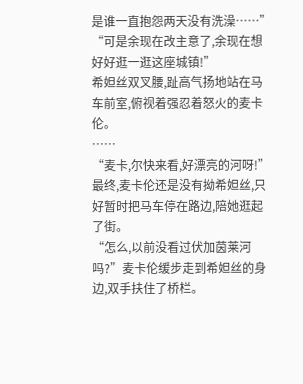是谁一直抱怨两天没有洗澡……”
“可是余现在改主意了,余现在想好好逛一逛这座城镇!”
希妲丝双叉腰,趾高气扬地站在马车前室,俯视着强忍着怒火的麦卡伦。
……
“麦卡,尔快来看,好漂亮的河呀!”最终,麦卡伦还是没有拗希妲丝,只好暂时把马车停在路边,陪她逛起了街。
“怎么,以前没看过伏加茵莱河吗?”麦卡伦缓步走到希妲丝的身边,双手扶住了桥栏。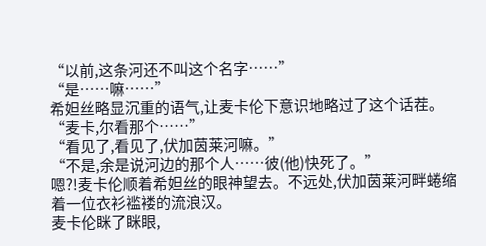“以前,这条河还不叫这个名字……”
“是……嘛……”
希妲丝略显沉重的语气,让麦卡伦下意识地略过了这个话茬。
“麦卡,尔看那个……”
“看见了,看见了,伏加茵莱河嘛。”
“不是,余是说河边的那个人……彼(他)快死了。”
嗯?!麦卡伦顺着希妲丝的眼神望去。不远处,伏加茵莱河畔蜷缩着一位衣衫褴褛的流浪汉。
麦卡伦眯了眯眼,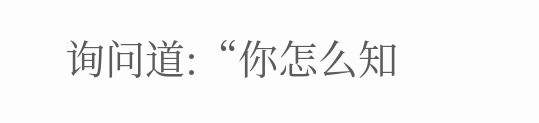询问道:“你怎么知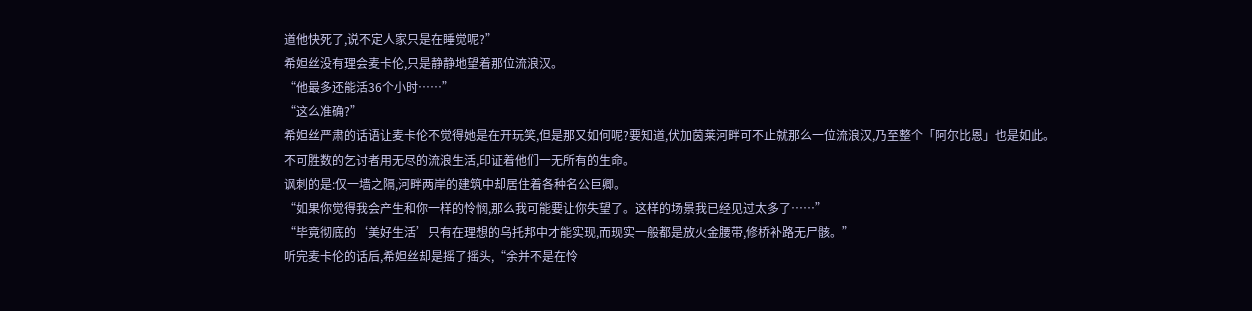道他快死了,说不定人家只是在睡觉呢?”
希妲丝没有理会麦卡伦,只是静静地望着那位流浪汉。
“他最多还能活36个小时……”
“这么准确?”
希妲丝严肃的话语让麦卡伦不觉得她是在开玩笑,但是那又如何呢?要知道,伏加茵莱河畔可不止就那么一位流浪汉,乃至整个「阿尔比恩」也是如此。
不可胜数的乞讨者用无尽的流浪生活,印证着他们一无所有的生命。
讽刺的是:仅一墙之隔,河畔两岸的建筑中却居住着各种名公巨卿。
“如果你觉得我会产生和你一样的怜悯,那么我可能要让你失望了。这样的场景我已经见过太多了……”
“毕竟彻底的‘美好生活’只有在理想的乌托邦中才能实现,而现实一般都是放火金腰带,修桥补路无尸骸。”
听完麦卡伦的话后,希妲丝却是摇了摇头,“余并不是在怜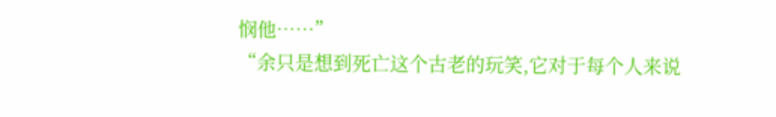悯他……”
“余只是想到死亡这个古老的玩笑,它对于每个人来说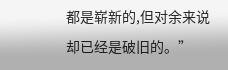都是崭新的,但对余来说却已经是破旧的。”